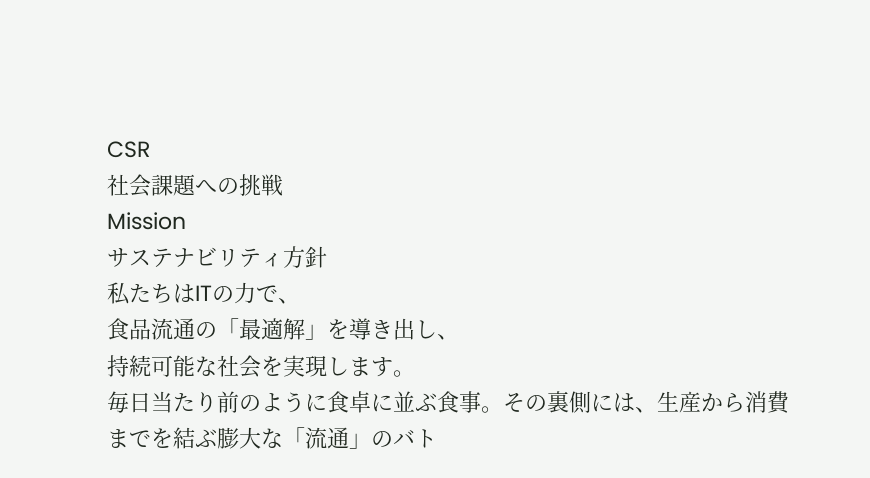CSR
社会課題への挑戦
Mission
サステナビリティ方針
私たちはITの力で、
食品流通の「最適解」を導き出し、
持続可能な社会を実現します。
毎日当たり前のように食卓に並ぶ食事。その裏側には、生産から消費までを結ぶ膨大な「流通」のバト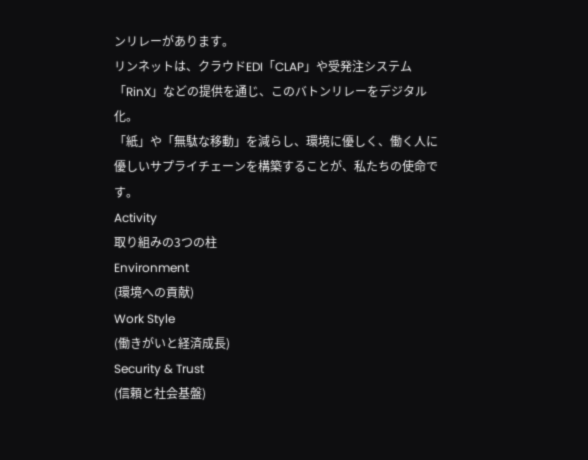ンリレーがあります。
リンネットは、クラウドEDI「CLAP」や受発注システム「RinX」などの提供を通じ、このバトンリレーをデジタル化。
「紙」や「無駄な移動」を減らし、環境に優しく、働く人に優しいサプライチェーンを構築することが、私たちの使命です。
Activity
取り組みの3つの柱
Environment
(環境への貢献)
Work Style
(働きがいと経済成長)
Security & Trust
(信頼と社会基盤)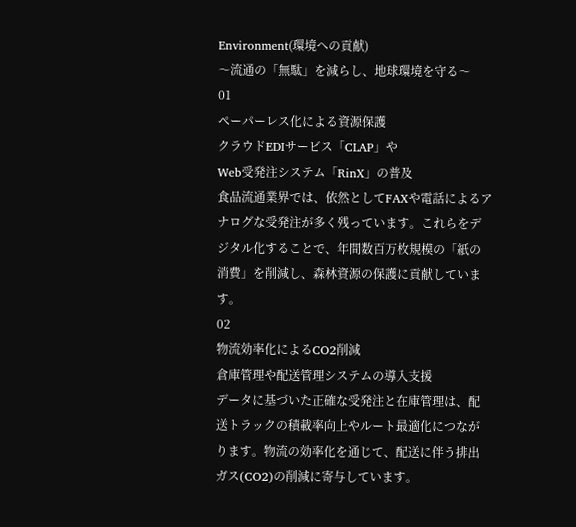Environment(環境への貢献)
〜流通の「無駄」を減らし、地球環境を守る〜
01
ペーパーレス化による資源保護
クラウドEDIサービス「CLAP」や
Web受発注システム「RinX」の普及
食品流通業界では、依然としてFAXや電話によるアナログな受発注が多く残っています。これらをデジタル化することで、年間数百万枚規模の「紙の消費」を削減し、森林資源の保護に貢献しています。
02
物流効率化によるCO2削減
倉庫管理や配送管理システムの導入支援
データに基づいた正確な受発注と在庫管理は、配送トラックの積載率向上やルート最適化につながります。物流の効率化を通じて、配送に伴う排出ガス(CO2)の削減に寄与しています。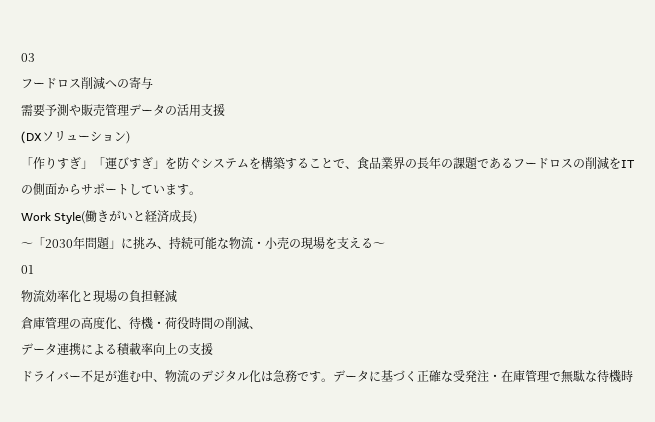03
フードロス削減への寄与
需要予測や販売管理データの活用支援
(DXソリューション)
「作りすぎ」「運びすぎ」を防ぐシステムを構築することで、食品業界の長年の課題であるフードロスの削減をITの側面からサポートしています。
Work Style(働きがいと経済成長)
〜「2030年問題」に挑み、持続可能な物流・小売の現場を支える〜
01
物流効率化と現場の負担軽減
倉庫管理の高度化、待機・荷役時間の削減、
データ連携による積載率向上の支援
ドライバー不足が進む中、物流のデジタル化は急務です。データに基づく正確な受発注・在庫管理で無駄な待機時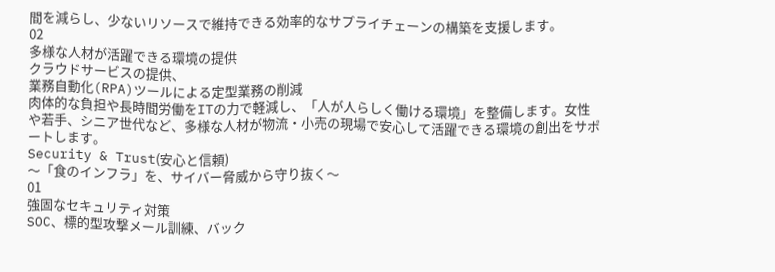間を減らし、少ないリソースで維持できる効率的なサプライチェーンの構築を支援します。
02
多様な人材が活躍できる環境の提供
クラウドサービスの提供、
業務自動化(RPA)ツールによる定型業務の削減
肉体的な負担や長時間労働をITの力で軽減し、「人が人らしく働ける環境」を整備します。女性や若手、シニア世代など、多様な人材が物流・小売の現場で安心して活躍できる環境の創出をサポートします。
Security & Trust(安心と信頼)
〜「食のインフラ」を、サイバー脅威から守り抜く〜
01
強固なセキュリティ対策
SOC、標的型攻撃メール訓練、バック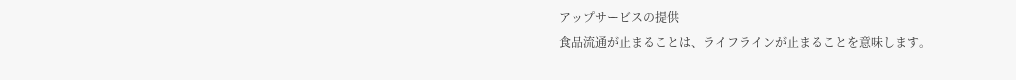アップサービスの提供
食品流通が止まることは、ライフラインが止まることを意味します。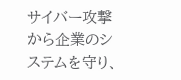サイバー攻撃から企業のシステムを守り、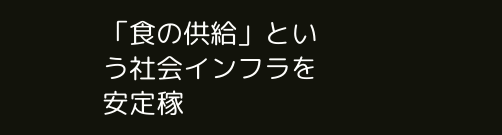「食の供給」という社会インフラを安定稼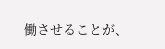働させることが、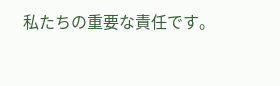私たちの重要な責任です。